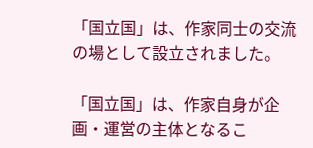「国立国」は、作家同士の交流の場として設立されました。

「国立国」は、作家自身が企画・運営の主体となるこ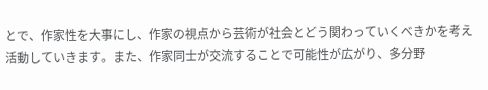とで、作家性を大事にし、作家の視点から芸術が社会とどう関わっていくべきかを考え活動していきます。また、作家同士が交流することで可能性が広がり、多分野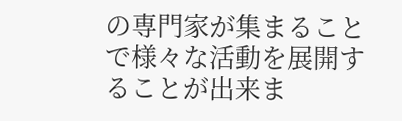の専門家が集まることで様々な活動を展開することが出来ま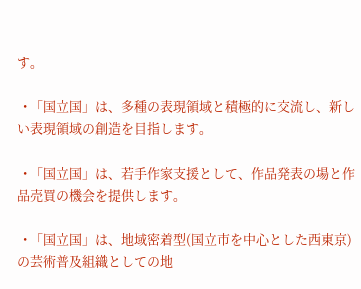す。

  • 「国立国」は、多種の表現領域と積極的に交流し、新しい表現領域の創造を目指します。

  • 「国立国」は、若手作家支援として、作品発表の場と作品売買の機会を提供します。

  • 「国立国」は、地域密着型(国立市を中心とした西東京)の芸術普及組織としての地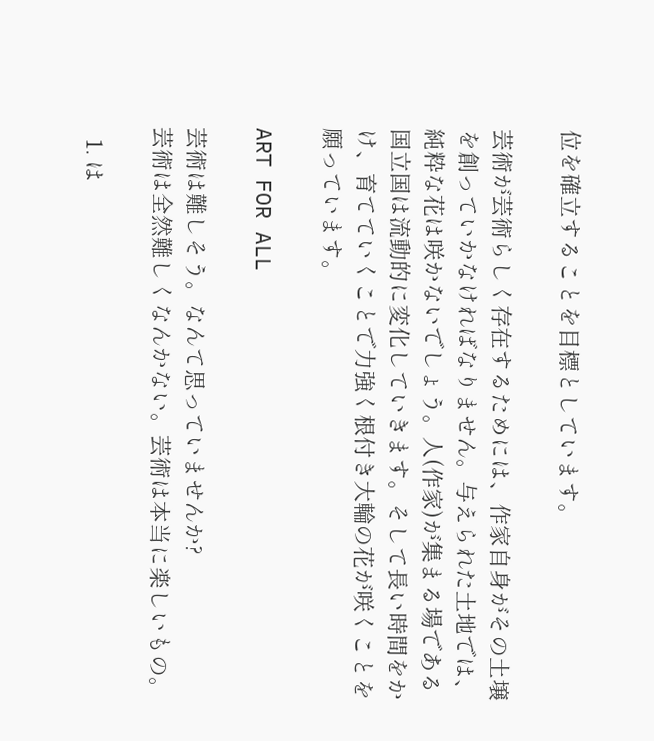位を確立することを目標としています。

芸術が芸術らしく存在するためには、作家自身がその土壌を創っていかなければなりません。与えられた土地では、純粋な花は咲かないでしょう。人(作家)が集まる場である国立国は流動的に変化していきます。そして長い時間をかけ、育てていくことで力強く根付き大輪の花が咲くことを願っています。

ART FOR ALL

芸術は難しそう。なんて思っていませんか?
芸術は全然難しくなんかない。芸術は本当に楽しいもの。

  1. は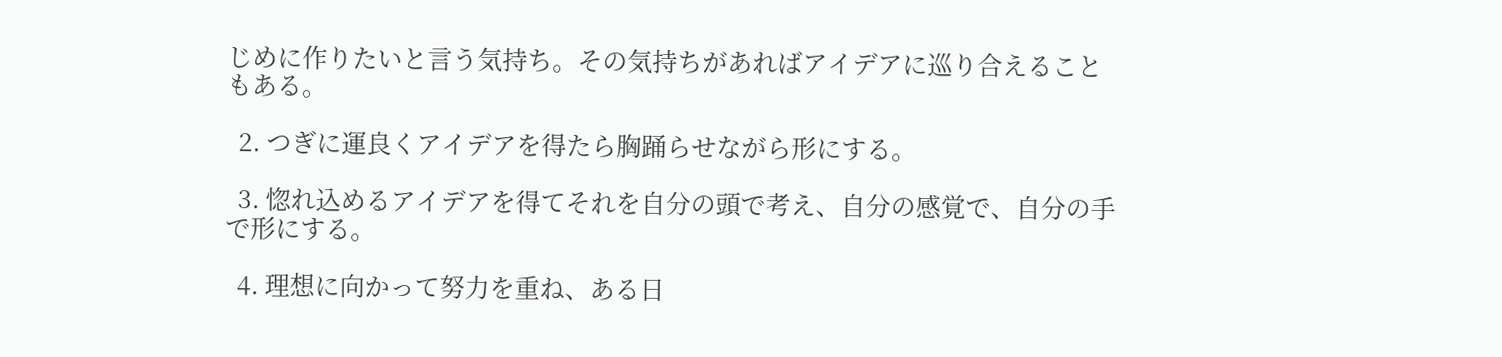じめに作りたいと言う気持ち。その気持ちがあればアイデアに巡り合えることもある。

  2. つぎに運良くアイデアを得たら胸踊らせながら形にする。

  3. 惚れ込めるアイデアを得てそれを自分の頭で考え、自分の感覚で、自分の手で形にする。

  4. 理想に向かって努力を重ね、ある日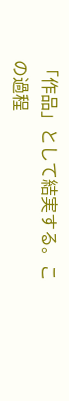「作品」として結実する。この過程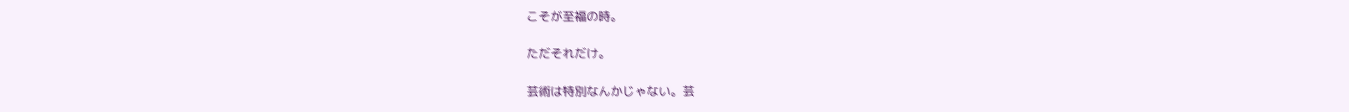こそが至福の時。

ただそれだけ。

芸術は特別なんかじゃない。芸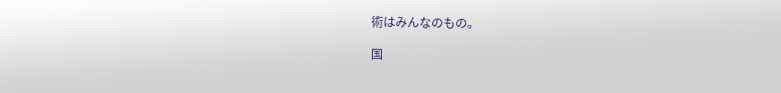術はみんなのもの。

国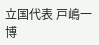立国代表 戸嶋一博